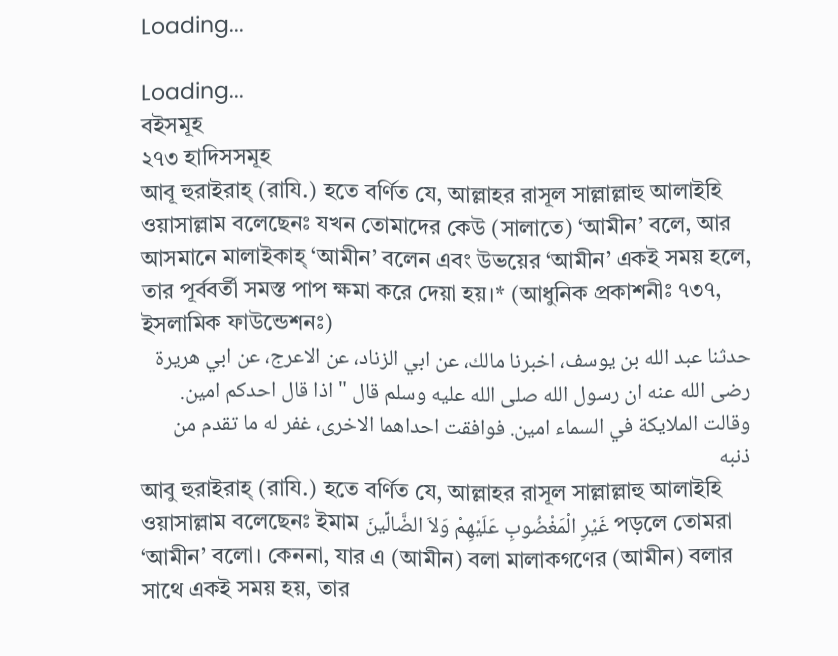Loading...

Loading...
বইসমূহ
২৭৩ হাদিসসমূহ
আবূ হুরাইরাহ্ (রাযি.) হতে বর্ণিত যে, আল্লাহর রাসূল সাল্লাল্লাহু আলাইহি ওয়াসাল্লাম বলেছেনঃ যখন তোমাদের কেউ (সালাতে) ‘আমীন’ বলে, আর আসমানে মালাইকাহ্ ‘আমীন’ বলেন এবং উভয়ের ‘আমীন’ একই সময় হলে, তার পূর্ববর্তী সমস্ত পাপ ক্ষমা করে দেয়া হয়।* (আধুনিক প্রকাশনীঃ ৭৩৭, ইসলামিক ফাউন্ডেশনঃ)
حدثنا عبد الله بن يوسف، اخبرنا مالك، عن ابي الزناد، عن الاعرج، عن ابي هريرة رضى الله عنه ان رسول الله صلى الله عليه وسلم قال " اذا قال احدكم امين. وقالت الملايكة في السماء امين. فوافقت احداهما الاخرى، غفر له ما تقدم من ذنبه
আবু হুরাইরাহ্ (রাযি.) হতে বর্ণিত যে, আল্লাহর রাসূল সাল্লাল্লাহু আলাইহি ওয়াসাল্লাম বলেছেনঃ ইমাম غَيْرِ الْمَغْضُوبِ عَلَيْهِمْ وَلاَ الضَّالِّينَ পড়লে তোমরা ‘আমীন’ বলো। কেননা, যার এ (আমীন) বলা মালাকগণের (আমীন) বলার সাথে একই সময় হয়, তার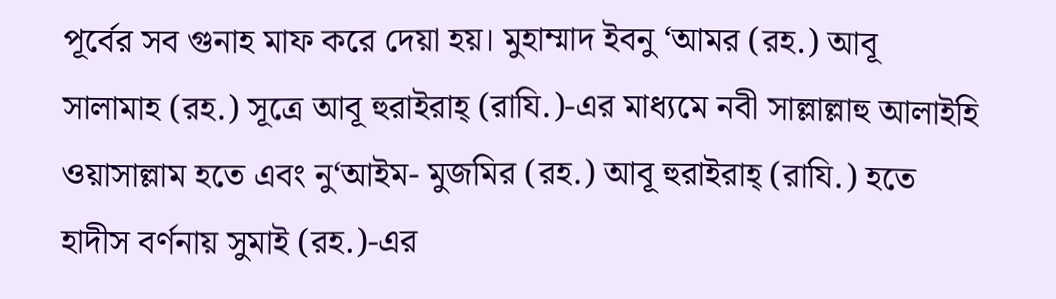পূর্বের সব গুনাহ মাফ করে দেয়া হয়। মুহাম্মাদ ইবনু ‘আমর (রহ.) আবূ সালামাহ (রহ.) সূত্রে আবূ হুরাইরাহ্ (রাযি.)-এর মাধ্যমে নবী সাল্লাল্লাহু আলাইহি ওয়াসাল্লাম হতে এবং নু‘আইম- মুজমির (রহ.) আবূ হুরাইরাহ্ (রাযি.) হতে হাদীস বর্ণনায় সুমাই (রহ.)-এর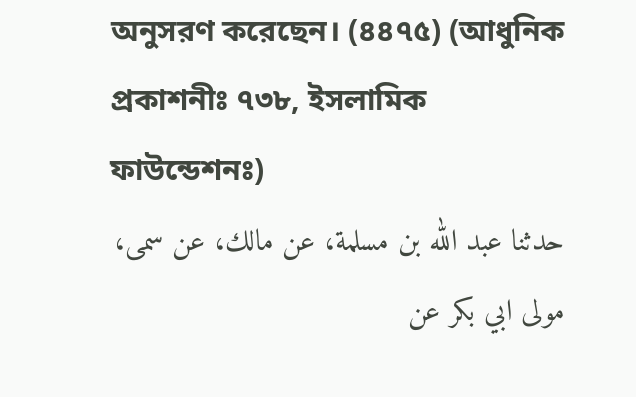অনুসরণ করেছেন। (৪৪৭৫) (আধুনিক প্রকাশনীঃ ৭৩৮, ইসলামিক ফাউন্ডেশনঃ)
حدثنا عبد الله بن مسلمة، عن مالك، عن سمى، مولى ابي بكر عن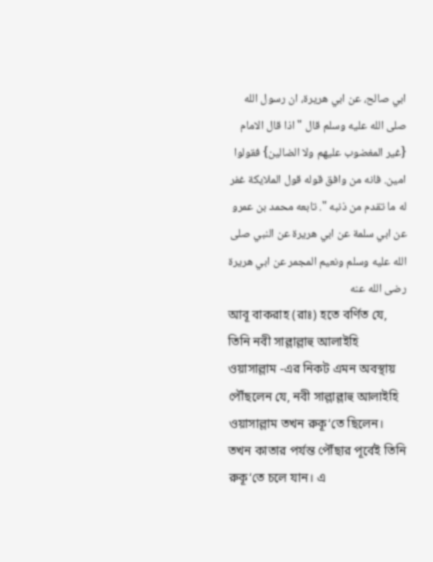ابي صالح، عن ابي هريرة، ان رسول الله صلى الله عليه وسلم قال " اذا قال الامام {غير المغضوب عليهم ولا الضالين} فقولوا امين. فانه من وافق قوله قول الملايكة غفر له ما تقدم من ذنبه ". تابعه محمد بن عمرو عن ابي سلمة عن ابي هريرة عن النبي صلى الله عليه وسلم ونعيم المجمر عن ابي هريرة رضى الله عنه
আবূ বাকরাহ (রাঃ) হতে বর্ণিত যে, তিনি নবী সাল্লাল্লাহু আলাইহি ওয়াসাল্লাম -এর নিকট এমন অবস্থায় পৌঁছলেন যে, নবী সাল্লাল্লাহু আলাইহি ওয়াসাল্লাম তখন রুকূ‘তে ছিলেন। তখন কাতার পর্যন্ত পৌঁছার পূর্বেই তিনি রুকূ‘তে চলে যান। এ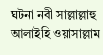ঘটনা নবী সাল্লাল্লাহু আলাইহি ওয়াসাল্লাম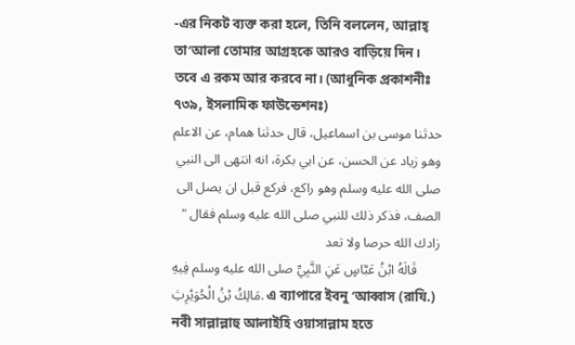-এর নিকট ব্যক্ত করা হলে, তিনি বললেন, আল্লাহ্ তা‘আলা তোমার আগ্রহকে আরও বাড়িয়ে দিন। তবে এ রকম আর করবে না। (আধুনিক প্রকাশনীঃ ৭৩৯, ইসলামিক ফাউন্ডেশনঃ)
حدثنا موسى بن اسماعيل، قال حدثنا همام، عن الاعلم وهو زياد عن الحسن، عن ابي بكرة، انه انتهى الى النبي صلى الله عليه وسلم وهو راكع، فركع قبل ان يصل الى الصف، فذكر ذلك للنبي صلى الله عليه وسلم فقال " زادك الله حرصا ولا تعد
قَالَهُ ابْنُ عَبَّاسٍ عَنِ النَّبِيِّ صلى الله عليه وسلم فِيهِ مَالِكُ بْنُ الْحُوَيْرِثِ. এ ব্যাপারে ইবনু ‘আব্বাস (রাযি.) নবী সাল্লাল্লাহু আলাইহি ওয়াসাল্লাম হতে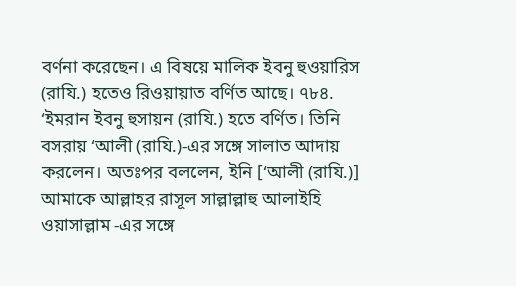বর্ণনা করেছেন। এ বিষয়ে মালিক ইবনু হুওয়ারিস (রাযি.) হতেও রিওয়ায়াত বর্ণিত আছে। ৭৮৪. ‘ইমরান ইবনু হুসায়ন (রাযি.) হতে বর্ণিত। তিনি বসরায় ‘আলী (রাযি.)-এর সঙ্গে সালাত আদায় করলেন। অতঃপর বললেন, ইনি [‘আলী (রাযি.)] আমাকে আল্লাহর রাসূল সাল্লাল্লাহু আলাইহি ওয়াসাল্লাম -এর সঙ্গে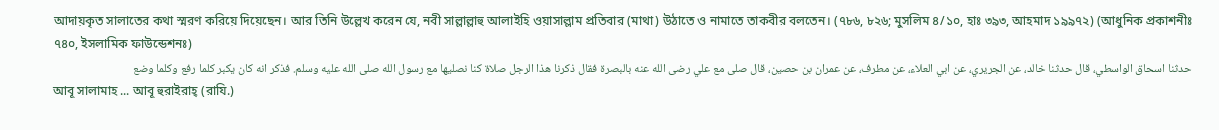আদায়কৃত সালাতের কথা স্মরণ করিয়ে দিয়েছেন। আর তিনি উল্লেখ করেন যে, নবী সাল্লাল্লাহু আলাইহি ওয়াসাল্লাম প্রতিবার (মাথা) উঠাতে ও নামাতে তাকবীর বলতেন। (৭৮৬, ৮২৬; মুসলিম ৪/১০, হাঃ ৩৯৩, আহমাদ ১৯৯৭২) (আধুনিক প্রকাশনীঃ ৭৪০, ইসলামিক ফাউন্ডেশনঃ)
حدثنا اسحاق الواسطي، قال حدثنا خالد، عن الجريري، عن ابي العلاء، عن مطرف، عن عمران بن حصين، قال صلى مع علي رضى الله عنه بالبصرة فقال ذكرنا هذا الرجل صلاة كنا نصليها مع رسول الله صلى الله عليه وسلم. فذكر انه كان يكبر كلما رفع وكلما وضع
আবূ সালামাহ ... আবূ হুরাইরাহ্ (রাযি.)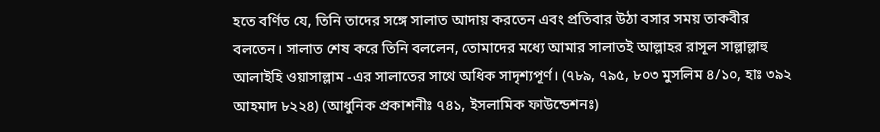হতে বর্ণিত যে, তিনি তাদের সঙ্গে সালাত আদায় করতেন এবং প্রতিবার উঠা বসার সময় তাকবীর বলতেন। সালাত শেষ করে তিনি বললেন, তোমাদের মধ্যে আমার সালাতই আল্লাহর রাসূল সাল্লাল্লাহু আলাইহি ওয়াসাল্লাম -এর সালাতের সাথে অধিক সাদৃশ্যপূর্ণ। (৭৮৯, ৭৯৫, ৮০৩ মুসলিম ৪/১০, হাঃ ৩৯২ আহমাদ ৮২২৪) (আধুনিক প্রকাশনীঃ ৭৪১, ইসলামিক ফাউন্ডেশনঃ)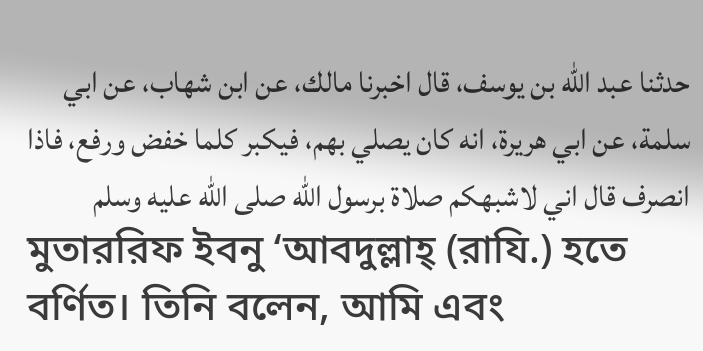حدثنا عبد الله بن يوسف، قال اخبرنا مالك، عن ابن شهاب، عن ابي سلمة، عن ابي هريرة، انه كان يصلي بهم، فيكبر كلما خفض ورفع، فاذا انصرف قال اني لاشبهكم صلاة برسول الله صلى الله عليه وسلم
মুতাররিফ ইবনু ‘আবদুল্লাহ্ (রাযি.) হতে বর্ণিত। তিনি বলেন, আমি এবং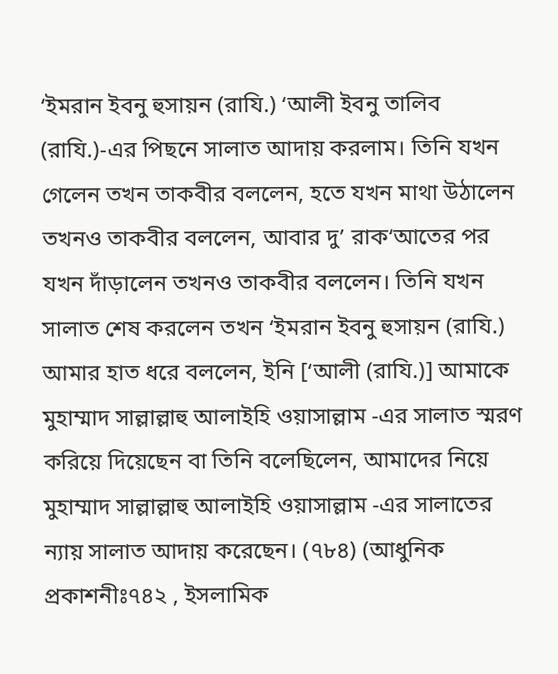‘ইমরান ইবনু হুসায়ন (রাযি.) ‘আলী ইবনু তালিব (রাযি.)-এর পিছনে সালাত আদায় করলাম। তিনি যখন গেলেন তখন তাকবীর বললেন, হতে যখন মাথা উঠালেন তখনও তাকবীর বললেন, আবার দু’ রাক‘আতের পর যখন দাঁড়ালেন তখনও তাকবীর বললেন। তিনি যখন সালাত শেষ করলেন তখন ‘ইমরান ইবনু হুসায়ন (রাযি.) আমার হাত ধরে বললেন, ইনি [‘আলী (রাযি.)] আমাকে মুহাম্মাদ সাল্লাল্লাহু আলাইহি ওয়াসাল্লাম -এর সালাত স্মরণ করিয়ে দিয়েছেন বা তিনি বলেছিলেন, আমাদের নিয়ে মুহাম্মাদ সাল্লাল্লাহু আলাইহি ওয়াসাল্লাম -এর সালাতের ন্যায় সালাত আদায় করেছেন। (৭৮৪) (আধুনিক প্রকাশনীঃ৭৪২ , ইসলামিক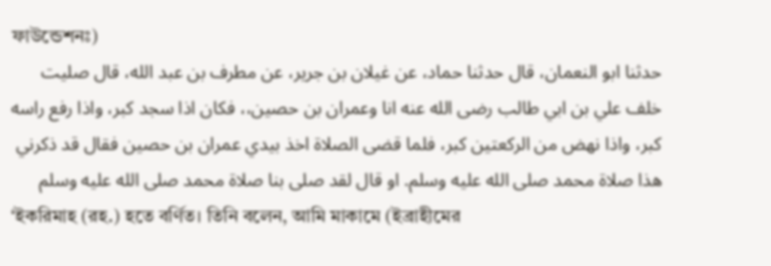ফাউন্ডেশনঃ)
حدثنا ابو النعمان، قال حدثنا حماد، عن غيلان بن جرير، عن مطرف بن عبد الله، قال صليت خلف علي بن ابي طالب رضى الله عنه انا وعمران بن حصين،، فكان اذا سجد كبر، واذا رفع راسه كبر، واذا نهض من الركعتين كبر، فلما قضى الصلاة اخذ بيدي عمران بن حصين فقال قد ذكرني هذا صلاة محمد صلى الله عليه وسلم. او قال لقد صلى بنا صلاة محمد صلى الله عليه وسلم
‘ইকরিমাহ (রহ.) হতে বর্ণিত। তিনি বলেন, আমি মাকামে (ইব্রাহীমের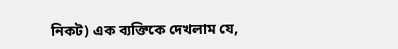নিকট) এক ব্যক্তিকে দেখলাম যে,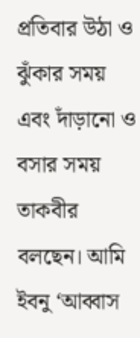প্রতিবার উঠা ও ঝুঁকার সময় এবং দাঁড়ানো ও বসার সময় তাকবীর বলছেন। আমি ইবনু ‘আব্বাস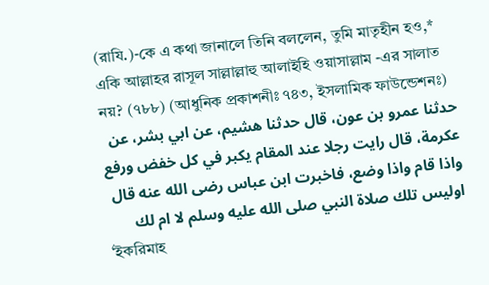(রাযি.)-কে এ কথা জানালে তিনি বললেন, তুমি মাতৃহীন হও,* একি আল্লাহর রাসূল সাল্লাল্লাহু আলাইহি ওয়াসাল্লাম -এর সালাত নয়? (৭৮৮) (আধুনিক প্রকাশনীঃ ৭৪৩, ইসলামিক ফাউন্ডেশনঃ)
حدثنا عمرو بن عون، قال حدثنا هشيم، عن ابي بشر، عن عكرمة، قال رايت رجلا عند المقام يكبر في كل خفض ورفع واذا قام واذا وضع، فاخبرت ابن عباس رضى الله عنه قال اوليس تلك صلاة النبي صلى الله عليه وسلم لا ام لك
‘ইকরিমাহ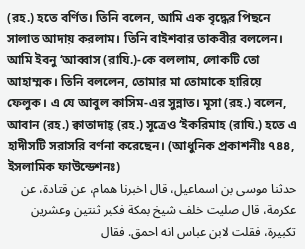(রহ.) হতে বর্ণিত। তিনি বলেন, আমি এক বৃদ্ধের পিছনে সালাত আদায় করলাম। তিনি বাইশবার তাকবীর বললেন। আমি ইবনু ‘আব্বাস (রাযি.)-কে বললাম, লোকটি তো আহাম্মক। তিনি বললেন, তোমার মা তোমাকে হারিয়ে ফেলুক। এ যে আবুল কাসিম-এর সুন্নাত। মূসা (রহ.) বলেন, আবান (রহ.) ক্বাতাদাহ্ (রহ.) সূত্রেও ‘ইকরিমাহ (রাযি.) হতে এ হাদীসটি সরাসরি বর্ণনা করেছেন। (আধুনিক প্রকাশনীঃ ৭৪৪, ইসলামিক ফাউন্ডেশনঃ)
حدثنا موسى بن اسماعيل، قال اخبرنا همام، عن قتادة، عن عكرمة، قال صليت خلف شيخ بمكة فكبر ثنتين وعشرين تكبيرة، فقلت لابن عباس انه احمق. فقال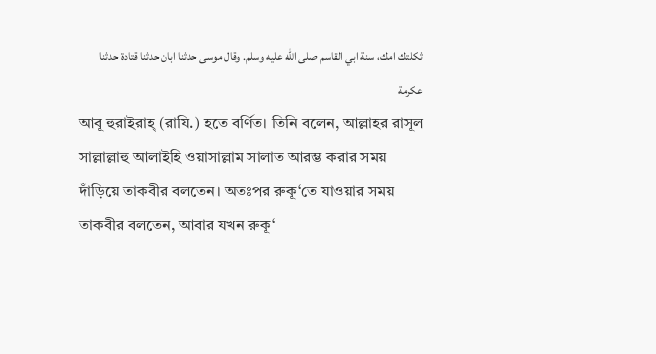ثكلتك امك، سنة ابي القاسم صلى الله عليه وسلم. وقال موسى حدثنا ابان حدثنا قتادة حدثنا عكرمة
আবূ হুরাইরাহ্ (রাযি.) হতে বর্ণিত। তিনি বলেন, আল্লাহর রাসূল সাল্লাল্লাহু আলাইহি ওয়াসাল্লাম সালাত আরম্ভ করার সময় দাঁড়িয়ে তাকবীর বলতেন। অতঃপর রুকূ‘তে যাওয়ার সময় তাকবীর বলতেন, আবার যখন রুকূ‘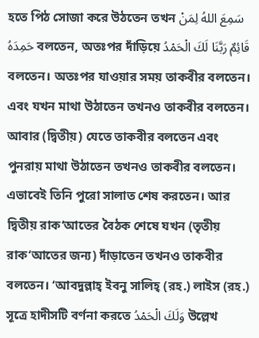হতে পিঠ সোজা করে উঠতেন তখন سَمِعَ اللهُ لِمَنْ حَمِدَهُ বলতেন, অতঃপর দাঁড়িয়ে قَائِمٌ رَبَّنَا لَكَ الْحَمْدُ বলতেন। অতঃপর যাওয়ার সময় তাকবীর বলতেন। এবং যখন মাথা উঠাতেন তখনও তাকবীর বলতেন। আবার (দ্বিতীয়) যেতে তাকবীর বলতেন এবং পুনরায় মাথা উঠাতেন তখনও তাকবীর বলতেন। এভাবেই তিনি পুরো সালাত শেষ করতেন। আর দ্বিতীয় রাক‘আতের বৈঠক শেষে যখন (তৃতীয় রাক‘আতের জন্য) দাঁড়াতেন তখনও তাকবীর বলতেন। ‘আবদুল্লাহ্ ইবনু সালিহ্ (রহ.) লাইস (রহ.) সূত্রে হাদীসটি বর্ণনা করতে وَلَكَ الْحَمْدُ উল্লেখ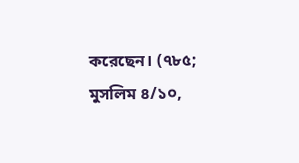করেছেন। (৭৮৫; মুসলিম ৪/১০,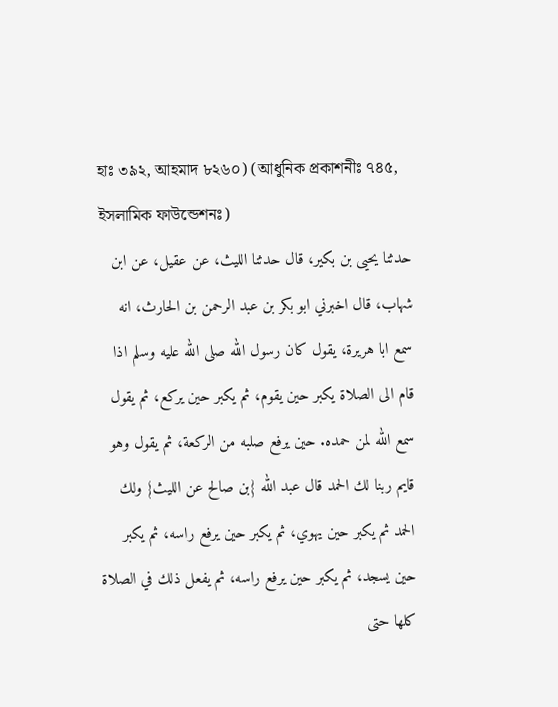হাঃ ৩৯২, আহমাদ ৮২৬০) (আধুনিক প্রকাশনীঃ ৭৪৫, ইসলামিক ফাউন্ডেশনঃ)
حدثنا يحيى بن بكير، قال حدثنا الليث، عن عقيل، عن ابن شهاب، قال اخبرني ابو بكر بن عبد الرحمن بن الحارث، انه سمع ابا هريرة، يقول كان رسول الله صلى الله عليه وسلم اذا قام الى الصلاة يكبر حين يقوم، ثم يكبر حين يركع، ثم يقول سمع الله لمن حمده. حين يرفع صلبه من الركعة، ثم يقول وهو قايم ربنا لك الحمد قال عبد الله {بن صالح عن الليث} ولك الحمد ثم يكبر حين يهوي، ثم يكبر حين يرفع راسه، ثم يكبر حين يسجد، ثم يكبر حين يرفع راسه، ثم يفعل ذلك في الصلاة كلها حتى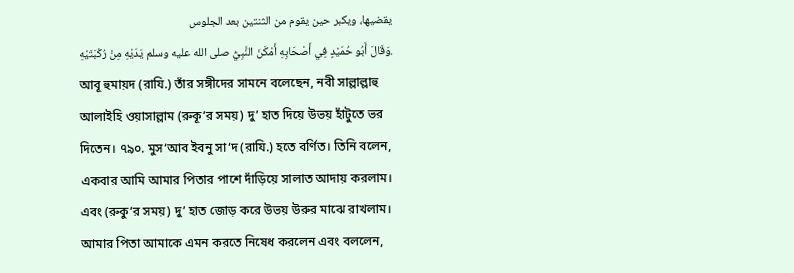يقضيها، ويكبر حين يقوم من الثنتين بعد الجلوس
وَقَالَ أَبُو حُمَيْدٍ فِي أَصْحَابِهِ أَمْكَنَ النَّبِيُّ صلى الله عليه وسلم يَدَيْهِ مِنْ رُكْبَتَيْهِ. আবূ হুমায়দ (রাযি.) তাঁর সঙ্গীদের সামনে বলেছেন, নবী সাল্লাল্লাহু আলাইহি ওয়াসাল্লাম (রুকূ‘র সময়) দু’ হাত দিয়ে উভয় হাঁটুতে ভর দিতেন। ৭৯০. মুস‘আব ইবনু সা‘দ (রাযি.) হতে বর্ণিত। তিনি বলেন, একবার আমি আমার পিতার পাশে দাঁড়িয়ে সালাত আদায় করলাম। এবং (রুকু‘র সময়) দু’ হাত জোড় করে উভয় উরুর মাঝে রাখলাম। আমার পিতা আমাকে এমন করতে নিষেধ করলেন এবং বললেন,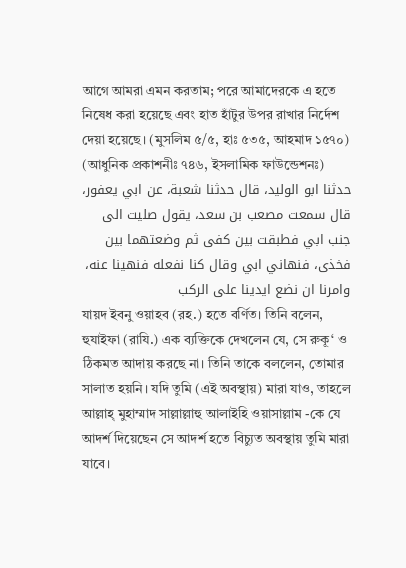আগে আমরা এমন করতাম; পরে আমাদেরকে এ হতে নিষেধ করা হয়েছে এবং হাত হাঁটুর উপর রাখার নির্দেশ দেয়া হয়েছে। (মুসলিম ৫/৫, হাঃ ৫৩৫, আহমাদ ১৫৭০) (আধুনিক প্রকাশনীঃ ৭৪৬, ইসলামিক ফাউন্ডেশনঃ)
حدثنا ابو الوليد، قال حدثنا شعبة، عن ابي يعفور، قال سمعت مصعب بن سعد، يقول صليت الى جنب ابي فطبقت بين كفى ثم وضعتهما بين فخذى، فنهاني ابي وقال كنا نفعله فنهينا عنه، وامرنا ان نضع ايدينا على الركب
যায়দ ইবনু ওয়াহব (রহ.) হতে বর্ণিত। তিনি বলেন, হুযাইফা (রাযি.) এক ব্যক্তিকে দেখলেন যে, সে রুকূ‘ ও ঠিকমত আদায় করছে না। তিনি তাকে বললেন, তোমার সালাত হয়নি। যদি তুমি (এই অবস্থায়) মারা যাও, তাহলে আল্লাহ্ মুহাম্মাদ সাল্লাল্লাহু আলাইহি ওয়াসাল্লাম -কে যে আদর্শ দিয়েছেন সে আদর্শ হতে বিচ্যুত অবস্থায় তুমি মারা যাবে।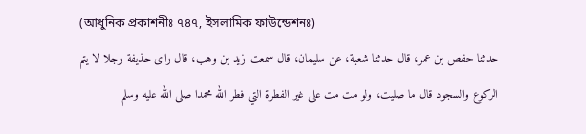(আধুনিক প্রকাশনীঃ ৭৪৭, ইসলামিক ফাউন্ডেশনঃ)
حدثنا حفص بن عمر، قال حدثنا شعبة، عن سليمان، قال سمعت زيد بن وهب، قال راى حذيفة رجلا لا يتم الركوع والسجود قال ما صليت، ولو مت مت على غير الفطرة التي فطر الله محمدا صلى الله عليه وسلم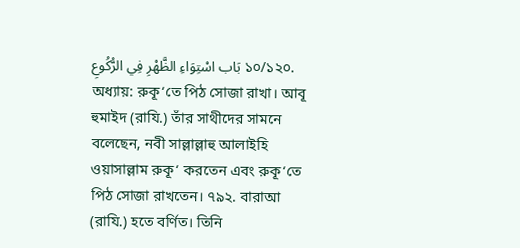بَاب اسْتِوَاءِ الظَّهْرِ فِي الرُّكُوعِ ১০/১২০. অধ্যায়: রুকূ‘তে পিঠ সোজা রাখা। আবূ হুমাইদ (রাযি.) তাঁর সাথীদের সামনে বলেছেন, নবী সাল্লাল্লাহু আলাইহি ওয়াসাল্লাম রুকূ‘ করতেন এবং রুকূ‘তে পিঠ সোজা রাখতেন। ৭৯২. বারাআ (রাযি.) হতে বর্ণিত। তিনি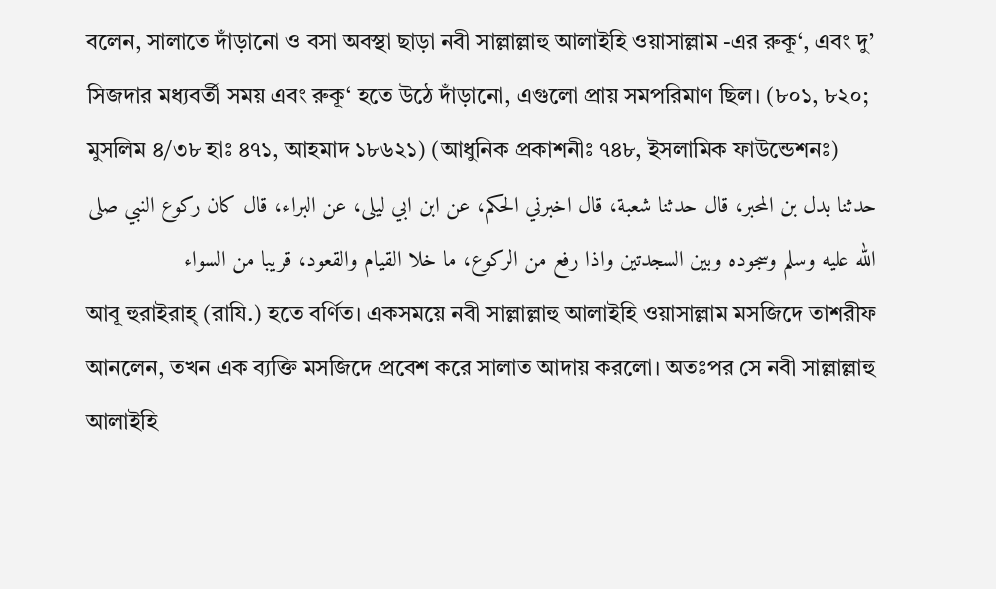বলেন, সালাতে দাঁড়ানো ও বসা অবস্থা ছাড়া নবী সাল্লাল্লাহু আলাইহি ওয়াসাল্লাম -এর রুকূ‘, এবং দু’ সিজদার মধ্যবর্তী সময় এবং রুকূ‘ হতে উঠে দাঁড়ানো, এগুলো প্রায় সমপরিমাণ ছিল। (৮০১, ৮২০; মুসলিম ৪/৩৮ হাঃ ৪৭১, আহমাদ ১৮৬২১) (আধুনিক প্রকাশনীঃ ৭৪৮, ইসলামিক ফাউন্ডেশনঃ)
حدثنا بدل بن المحبر، قال حدثنا شعبة، قال اخبرني الحكم، عن ابن ابي ليلى، عن البراء، قال كان ركوع النبي صلى الله عليه وسلم وسجوده وبين السجدتين واذا رفع من الركوع، ما خلا القيام والقعود، قريبا من السواء
আবূ হুরাইরাহ্ (রাযি.) হতে বর্ণিত। একসময়ে নবী সাল্লাল্লাহু আলাইহি ওয়াসাল্লাম মসজিদে তাশরীফ আনলেন, তখন এক ব্যক্তি মসজিদে প্রবেশ করে সালাত আদায় করলো। অতঃপর সে নবী সাল্লাল্লাহু আলাইহি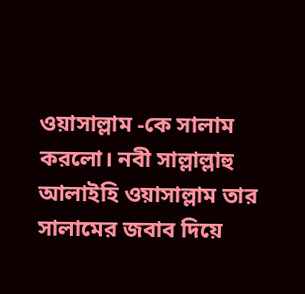ওয়াসাল্লাম -কে সালাম করলো। নবী সাল্লাল্লাহু আলাইহি ওয়াসাল্লাম তার সালামের জবাব দিয়ে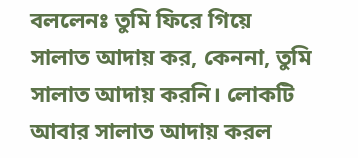বললেনঃ তুমি ফিরে গিয়ে সালাত আদায় কর, কেননা, তুমি সালাত আদায় করনি। লোকটি আবার সালাত আদায় করল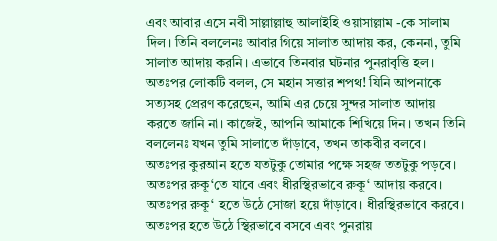এবং আবার এসে নবী সাল্লাল্লাহু আলাইহি ওয়াসাল্লাম -কে সালাম দিল। তিনি বললেনঃ আবার গিয়ে সালাত আদায় কর, কেননা, তুমি সালাত আদায় করনি। এভাবে তিনবার ঘটনার পুনরাবৃত্তি হল। অতঃপর লোকটি বলল, সে মহান সত্তার শপথ! যিনি আপনাকে সত্যসহ প্রেরণ করেছেন, আমি এর চেয়ে সুন্দর সালাত আদায় করতে জানি না। কাজেই, আপনি আমাকে শিখিয়ে দিন। তখন তিনি বললেনঃ যখন তুমি সালাতে দাঁড়াবে, তখন তাকবীর বলবে। অতঃপর কুরআন হতে যতটুকু তোমার পক্ষে সহজ ততটুকু পড়বে। অতঃপর রুকূ‘তে যাবে এবং ধীরস্থিরভাবে রুকূ‘ আদায় করবে। অতঃপর রুকূ‘ হতে উঠে সোজা হয়ে দাঁড়াবে। ধীরস্থিরভাবে করবে। অতঃপর হতে উঠে স্থিরভাবে বসবে এবং পুনরায়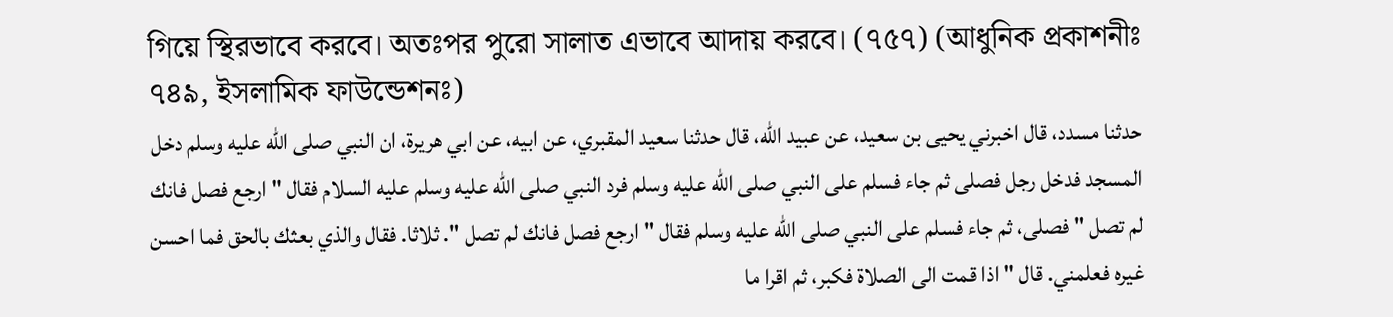গিয়ে স্থিরভাবে করবে। অতঃপর পুরো সালাত এভাবে আদায় করবে। (৭৫৭) (আধুনিক প্রকাশনীঃ ৭৪৯, ইসলামিক ফাউন্ডেশনঃ)
حدثنا مسدد، قال اخبرني يحيى بن سعيد، عن عبيد الله، قال حدثنا سعيد المقبري، عن ابيه، عن ابي هريرة، ان النبي صلى الله عليه وسلم دخل المسجد فدخل رجل فصلى ثم جاء فسلم على النبي صلى الله عليه وسلم فرد النبي صلى الله عليه وسلم عليه السلام فقال " ارجع فصل فانك لم تصل " فصلى، ثم جاء فسلم على النبي صلى الله عليه وسلم فقال " ارجع فصل فانك لم تصل ". ثلاثا. فقال والذي بعثك بالحق فما احسن غيره فعلمني. قال " اذا قمت الى الصلاة فكبر، ثم اقرا ما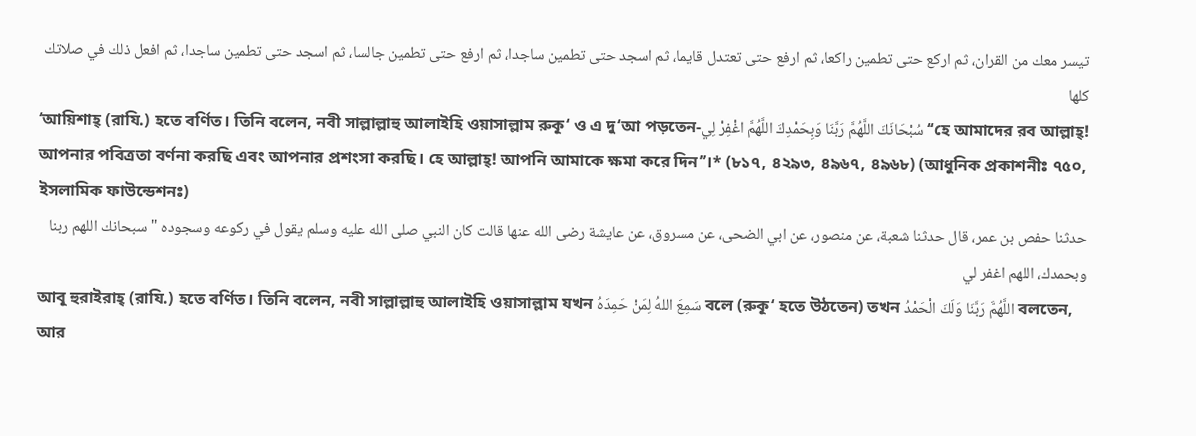تيسر معك من القران، ثم اركع حتى تطمين راكعا، ثم ارفع حتى تعتدل قايما، ثم اسجد حتى تطمين ساجدا، ثم ارفع حتى تطمين جالسا، ثم اسجد حتى تطمين ساجدا، ثم افعل ذلك في صلاتك كلها
‘আয়িশাহ্ (রাযি.) হতে বর্ণিত। তিনি বলেন, নবী সাল্লাল্লাহু আলাইহি ওয়াসাল্লাম রুকূ‘ ও এ দু‘আ পড়তেন-سُبْحَانَكَ اللَّهُمَّ رَبَّنَا وَبِحَمْدِكَ اللَّهُمَّ اغْفِرْ لِي ‘‘হে আমাদের রব আল্লাহ্! আপনার পবিত্রতা বর্ণনা করছি এবং আপনার প্রশংসা করছি। হে আল্লাহ্! আপনি আমাকে ক্ষমা করে দিন’’।* (৮১৭, ৪২৯৩, ৪৯৬৭, ৪৯৬৮) (আধুনিক প্রকাশনীঃ ৭৫০, ইসলামিক ফাউন্ডেশনঃ)
حدثنا حفص بن عمر، قال حدثنا شعبة، عن منصور، عن ابي الضحى، عن مسروق، عن عايشة رضى الله عنها قالت كان النبي صلى الله عليه وسلم يقول في ركوعه وسجوده " سبحانك اللهم ربنا وبحمدك، اللهم اغفر لي
আবূ হুরাইরাহ্ (রাযি.) হতে বর্ণিত। তিনি বলেন, নবী সাল্লাল্লাহু আলাইহি ওয়াসাল্লাম যখন سَمِعَ اللهُ لِمَنْ حَمِدَهُ বলে (রুকূ‘ হতে উঠতেন) তখন اللَّهُمَّ رَبَّنَا وَلَكَ الْحَمْدُ বলতেন, আর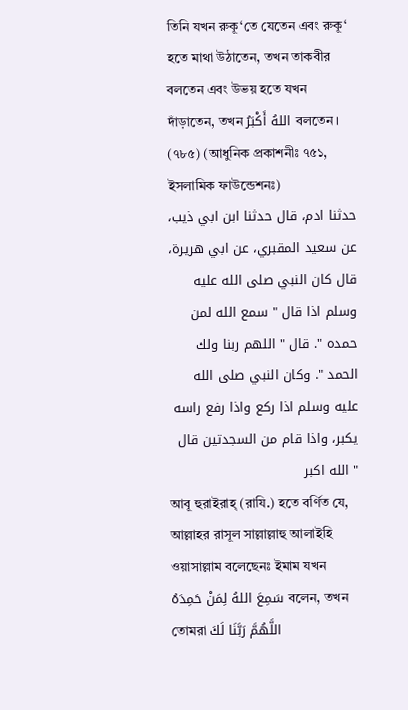তিনি যখন রুকূ‘তে যেতেন এবং রুকূ‘ হতে মাথা উঠাতেন, তখন তাকবীর বলতেন এবং উভয় হতে যখন দাঁড়াতেন, তখন اللهُ أَكْبَرُ বলতেন। (৭৮৫) (আধুনিক প্রকাশনীঃ ৭৫১, ইসলামিক ফাউন্ডেশনঃ)
حدثنا ادم، قال حدثنا ابن ابي ذيب، عن سعيد المقبري، عن ابي هريرة، قال كان النبي صلى الله عليه وسلم اذا قال " سمع الله لمن حمده ". قال " اللهم ربنا ولك الحمد ". وكان النبي صلى الله عليه وسلم اذا ركع واذا رفع راسه يكبر، واذا قام من السجدتين قال " الله اكبر
আবূ হুরাইরাহ্ (রাযি.) হতে বর্ণিত যে, আল্লাহর রাসূল সাল্লাল্লাহু আলাইহি ওয়াসাল্লাম বলেছেনঃ ইমাম যখন سَمِعَ اللهُ لِمَنْ حَمِدَهُ বলেন, তখন তোমরা اللَّهُمَّ رَبَّنَا لَكَ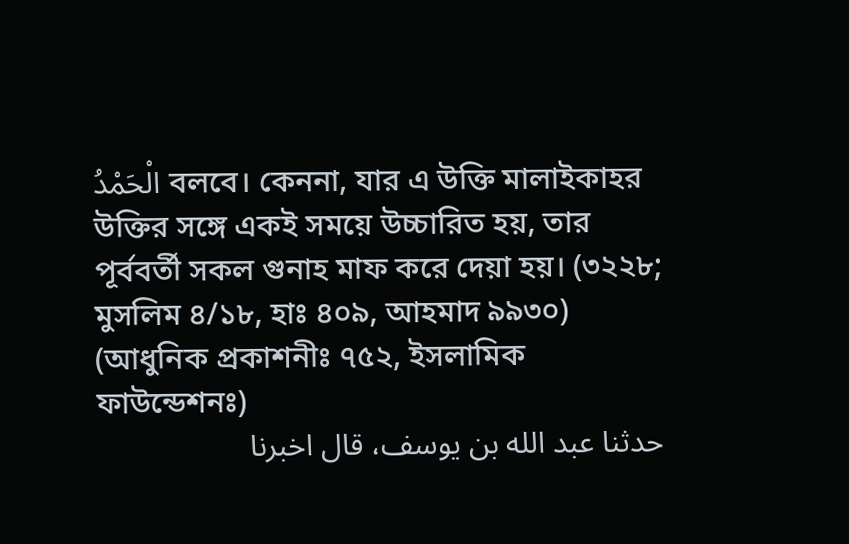الْحَمْدُ বলবে। কেননা, যার এ উক্তি মালাইকাহর উক্তির সঙ্গে একই সময়ে উচ্চারিত হয়, তার পূর্ববর্তী সকল গুনাহ মাফ করে দেয়া হয়। (৩২২৮; মুসলিম ৪/১৮, হাঃ ৪০৯, আহমাদ ৯৯৩০) (আধুনিক প্রকাশনীঃ ৭৫২, ইসলামিক ফাউন্ডেশনঃ)
حدثنا عبد الله بن يوسف، قال اخبرنا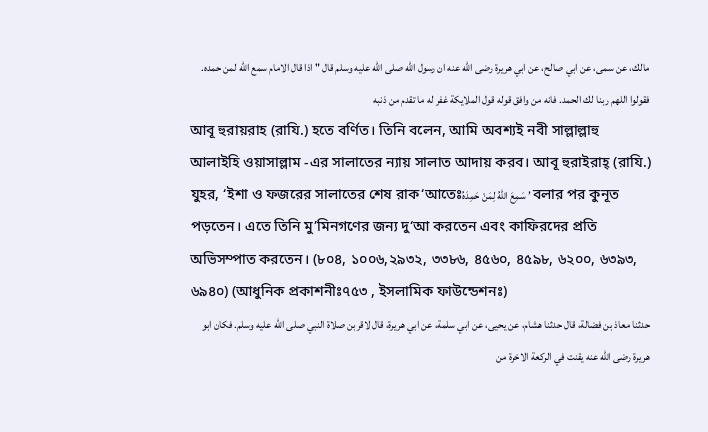مالك، عن سمى، عن ابي صالح، عن ابي هريرة رضى الله عنه ان رسول الله صلى الله عليه وسلم قال " اذا قال الامام سمع الله لمن حمده. فقولوا اللهم ربنا لك الحمد. فانه من وافق قوله قول الملايكة غفر له ما تقدم من ذنبه
আবূ হুরায়রাহ (রাযি.) হতে বর্ণিত। তিনি বলেন, আমি অবশ্যই নবী সাল্লাল্লাহু আলাইহি ওয়াসাল্লাম -এর সালাতের ন্যায় সালাত আদায় করব। আবূ হুরাইরাহ্ (রাযি.) যুহর, ‘ইশা ও ফজরের সালাতের শেষ রাক‘আতেঃسَمِعَ اللهُ لِمَنْ حَمِدَهُ ’ বলার পর কুনূত পড়তেন। এতে তিনি মু’মিনগণের জন্য দু‘আ করতেন এবং কাফিরদের প্রতি অভিসম্পাত করতেন। (৮০৪, ১০০৬,২৯৩২, ৩৩৮৬, ৪৫৬০, ৪৫৯৮, ৬২০০, ৬৩৯৩, ৬৯৪০) (আধুনিক প্রকাশনীঃ৭৫৩ , ইসলামিক ফাউন্ডেশনঃ)
حدثنا معاذ بن فضالة، قال حدثنا هشام، عن يحيى، عن ابي سلمة، عن ابي هريرة، قال لاقربن صلاة النبي صلى الله عليه وسلم. فكان ابو هريرة رضى الله عنه يقنت في الركعة الاخرة من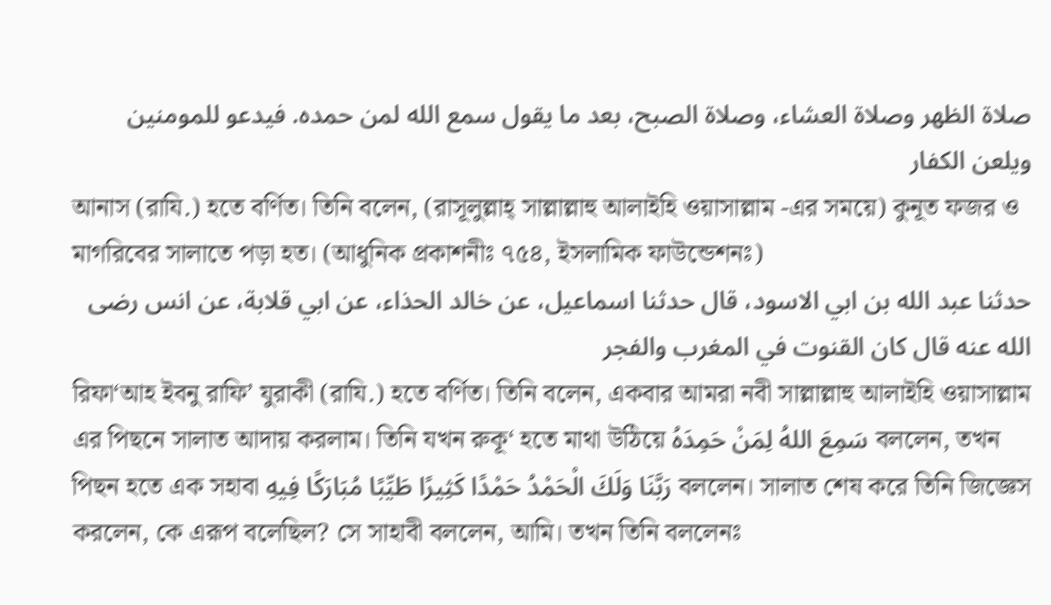صلاة الظهر وصلاة العشاء، وصلاة الصبح، بعد ما يقول سمع الله لمن حمده. فيدعو للمومنين ويلعن الكفار
আনাস (রাযি.) হতে বর্ণিত। তিনি বলেন, (রাসূলুল্লাহ্ সাল্লাল্লাহু আলাইহি ওয়াসাল্লাম -এর সময়ে) কুনূত ফজর ও মাগরিবের সালাতে পড়া হত। (আধুনিক প্রকাশনীঃ ৭৫৪, ইসলামিক ফাউন্ডেশনঃ)
حدثنا عبد الله بن ابي الاسود، قال حدثنا اسماعيل، عن خالد الحذاء، عن ابي قلابة، عن انس رضى الله عنه قال كان القنوت في المغرب والفجر
রিফা‘আহ ইবনু রাফি’ যুরাকী (রাযি.) হতে বর্ণিত। তিনি বলেন, একবার আমরা নবী সাল্লাল্লাহু আলাইহি ওয়াসাল্লাম এর পিছনে সালাত আদায় করলাম। তিনি যখন রুকূ‘ হতে মাথা উঠিয়ে سَمِعَ اللهُ لِمَنْ حَمِدَهُ বললেন, তখন পিছন হতে এক সহাবা رَبَّنَا وَلَكَ الْحَمْدُ حَمْدًا كَثِيرًا طَيِّبًا مُبَارَكًا فِيهِ বললেন। সালাত শেষ করে তিনি জিজ্ঞেস করলেন, কে এরূপ বলেছিল? সে সাহাবী বললেন, আমি। তখন তিনি বললেনঃ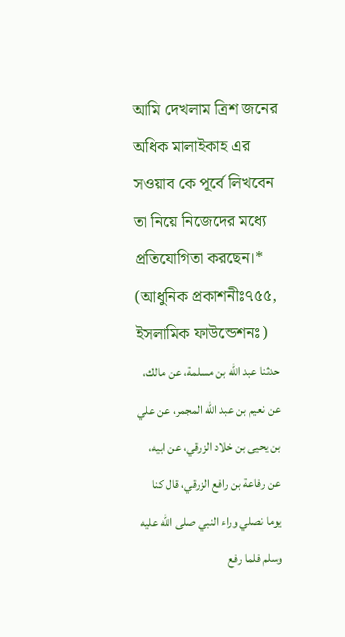আমি দেখলাম ত্রিশ জনের অধিক মালাইকাহ এর সওয়াব কে পূর্বে লিখবেন তা নিয়ে নিজেদের মধ্যে প্রতিযোগিতা করছেন।* (আধুনিক প্রকাশনীঃ৭৫৫, ইসলামিক ফাউন্ডেশনঃ)
حدثنا عبد الله بن مسلمة، عن مالك، عن نعيم بن عبد الله المجمر، عن علي بن يحيى بن خلاد الزرقي، عن ابيه، عن رفاعة بن رافع الزرقي، قال كنا يوما نصلي وراء النبي صلى الله عليه وسلم فلما رفع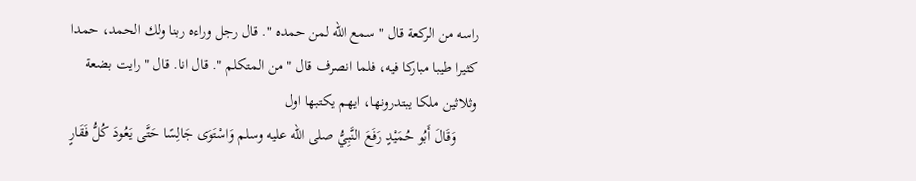راسه من الركعة قال " سمع الله لمن حمده ". قال رجل وراءه ربنا ولك الحمد، حمدا كثيرا طيبا مباركا فيه، فلما انصرف قال " من المتكلم ". قال انا. قال " رايت بضعة وثلاثين ملكا يبتدرونها، ايهم يكتبها اول
وَقَالَ أَبُو حُمَيْدٍ رَفَعَ النَّبِيُّ صلى الله عليه وسلم وَاسْتَوَى جَالِسًا حَتَّى يَعُودَ كُلُّ فَقَارٍ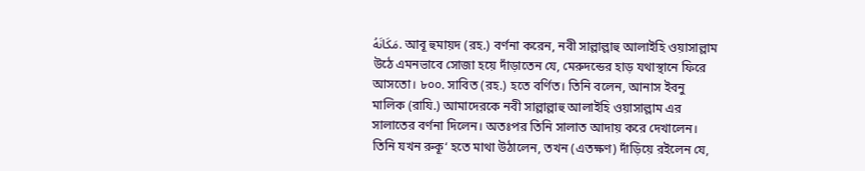مَكَانَهُ. আবূ হুমায়দ (রহ.) বর্ণনা করেন, নবী সাল্লাল্লাহু আলাইহি ওয়াসাল্লাম উঠে এমনভাবে সোজা হয়ে দাঁড়াতেন যে, মেরুদন্ডের হাড় যথাস্থানে ফিরে আসতো। ৮০০. সাবিত (রহ.) হতে বর্ণিত। তিনি বলেন, আনাস ইবনু মালিক (রাযি.) আমাদেরকে নবী সাল্লাল্লাহু আলাইহি ওয়াসাল্লাম এর সালাতের বর্ণনা দিলেন। অতঃপর তিনি সালাত আদায় করে দেখালেন। তিনি যখন রুকূ‘ হতে মাথা উঠালেন, তখন (এতক্ষণ) দাঁড়িয়ে রইলেন যে,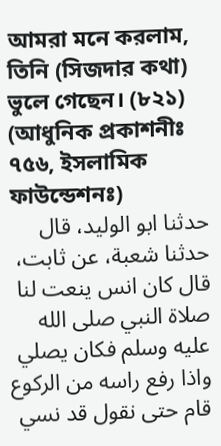আমরা মনে করলাম, তিনি (সিজদার কথা) ভুলে গেছেন। (৮২১) (আধুনিক প্রকাশনীঃ ৭৫৬, ইসলামিক ফাউন্ডেশনঃ)
حدثنا ابو الوليد، قال حدثنا شعبة، عن ثابت، قال كان انس ينعت لنا صلاة النبي صلى الله عليه وسلم فكان يصلي واذا رفع راسه من الركوع قام حتى نقول قد نسي